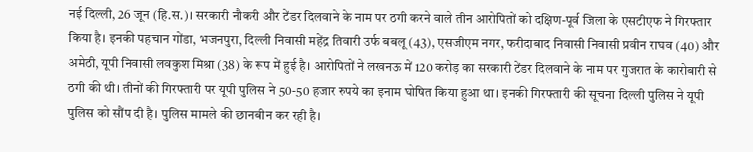नई दिल्ली, 26 जून (हि.स.)। सरकारी नौकरी और टेंडर दिलवाने के नाम पर ठगी करने वाले तीन आरोपितों को दक्षिण-पूर्व जिला के एसटीएफ ने गिरफ्तार किया है। इनकी पहचान गोंडा, भजनपुरा, दिल्ली निवासी महेंद्र तिवारी उर्फ बबलू (43), एसजीएम नगर, फरीदाबाद निवासी निवासी प्रवीन राघव (40) और अमेठी, यूपी निवासी लवकुश मिश्रा (38) के रूप में हुई है। आरोपितों ने लखनऊ में 120 करोड़ का सरकारी टेंडर दिलवाने के नाम पर गुजरात के कारोबारी से ठगी की थी। तीनों की गिरफ्तारी पर यूपी पुलिस ने 50-50 हजार रुपये का इनाम घोषित किया हुआ था। इनकी गिरफ्तारी की सूचना दिल्ली पुलिस ने यूपी पुलिस को सौंप दी है। पुलिस मामले की छानबीन कर रही है।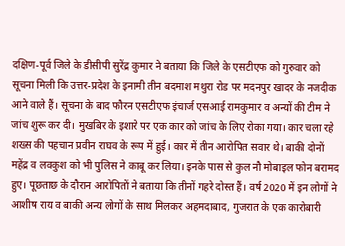दक्षिण-पूर्व जिले के डीसीपी सुरेंद्र कुमार ने बताया कि जिले के एसटीएफ को गुरुवार को सूचना मिली कि उत्तर-प्रदेश के इनामी तीन बदमाश मथुरा रोड पर मदनपुर खादर के नजदीक आने वाले हैं। सूचना के बाद फौरन एसटीएफ इंचार्ज एसआई रामकुमार व अन्यों की टीम ने जांच शुरू कर दी। मुखबिर के इशारे पर एक कार को जांच के लिए रोका गया। कार चला रहे शख्स की पहचान प्रवीन राघव के रूप में हुई। कार में तीन आरोपित सवार थे। बाकी दोनों महेंद्र व लवकुश को भी पुलिस ने काबू कर लिया। इनके पास से कुल नौ मोबाइल फोन बरामद हुए। पूछताछ के दौरान आरोपितों ने बताया कि तीनों गहरे दोस्त हैं। वर्ष 2020 में इन लोगों ने आशीष राय व बाकी अन्य लोगों के साथ मिलकर अहमदाबाद, गुजरात के एक कारोबारी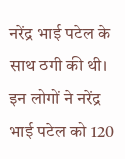नरेंद्र भाई पटेल के साथ ठगी की थी। इन लोगों ने नरेंद्र भाई पटेल को 120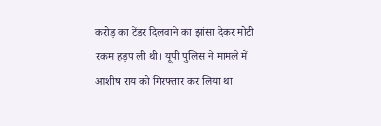करोड़ का टेंडर दिलवाने का झांसा देकर मोटी रकम हड़प ली थी। यूपी पुलिस ने मामले में आशीष राय को गिरफ्तार कर लिया था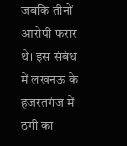जबकि तीनों आरोपी फरार थे। इस संबंध में लखनऊ के हजरतगंज में ठगी का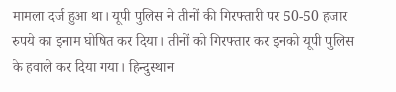मामला दर्ज हुआ था। यूपी पुलिस ने तीनों की गिरफ्तारी पर 50-50 हजार रुपये का इनाम घोषित कर दिया। तीनों को गिरफ्तार कर इनको यूपी पुलिस के हवाले कर दिया गया। हिन्दुस्थान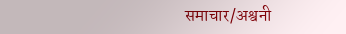समाचार/अश्वनी